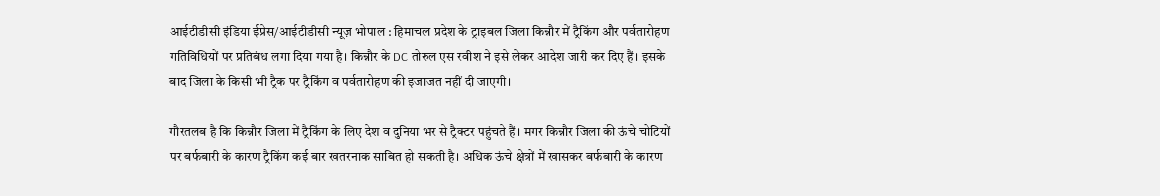आईटीडीसी इंडिया ईप्रेस/आईटीडीसी न्यूज़ भोपाल : हिमाचल प्रदेश के ट्राइबल जिला किन्नौर में ट्रैकिंग और पर्वतारोहण गतिविधियों पर प्रतिबंध लगा दिया गया है। किन्नौर के DC तोरुल एस रवीश ने इसे लेकर आदेश जारी कर दिए हैं। इसके बाद जिला के किसी भी ट्रैक पर ट्रैकिंग व पर्वतारोहण की इजाजत नहीं दी जाएगी।

गौरतलब है कि किन्नौर जिला में ट्रैकिंग के लिए देश व दुनिया भर से ट्रैक्टर पहुंचते हैं। मगर किन्नौर जिला की ऊंचे चोटियों पर बर्फबारी के कारण ट्रैकिंग कई बार खतरनाक साबित हो सकती है। अधिक ऊंचे क्षेत्रों में खासकर बर्फबारी के कारण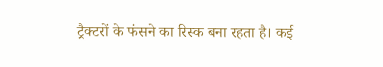ट्रैक्टरों के फंसने का रिस्क बना रहता है। कई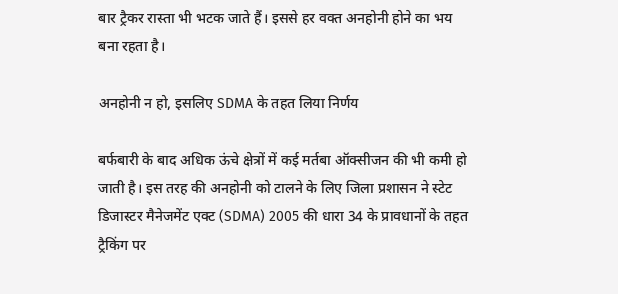बार ट्रैकर रास्ता भी भटक जाते हैं। इससे हर वक्त अनहोनी होने का भय बना रहता है।

अनहोनी न हो, इसलिए SDMA के तहत लिया निर्णय

बर्फबारी के बाद अधिक ऊंचे क्षेत्रों में कई मर्तबा ऑक्सीजन की भी कमी हो जाती है। इस तरह की अनहोनी को टालने के लिए जिला प्रशासन ने स्टेट डिजास्टर मैनेजमेंट एक्ट (SDMA) 2005 की धारा 34 के प्रावधानों के तहत ट्रैकिंग पर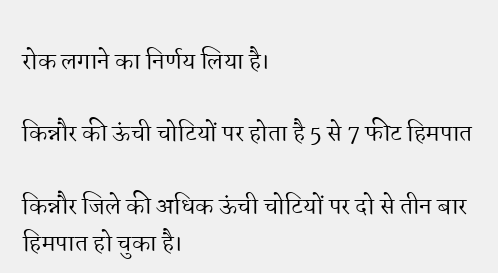रोक लगाने का निर्णय लिया है।

किन्नौर की ऊंची चोटियों पर होता है 5 से 7 फीट हिमपात

किन्नौर जिले की अधिक ऊंची चोटियों पर दो से तीन बार हिमपात हो चुका है।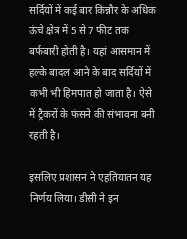सर्दियों में कई बार किन्नौर के अधिक ऊंचे क्षेत्र में 5 से 7 फीट तक बर्फबारी होती है‌। यहां आसमान में हल्के बादल आने के बाद सर्दियों में कभी भी हिमपात हो जाता है। ऐसे में ट्रैकरों के फंसने की संभावना बनी रहती है।

इसलिए प्रशासन ने एहतियातन यह निर्णय लिया। डीसी ने इन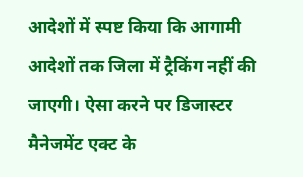आदेशों में स्पष्ट किया कि आगामी आदेशों तक जिला में ट्रैकिंग नहीं की जाएगी। ऐसा करने पर डिजास्टर मैनेजमेंट एक्ट के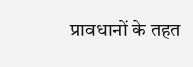प्रावधानों के तहत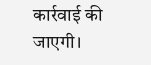कार्रवाई की जाएगी।